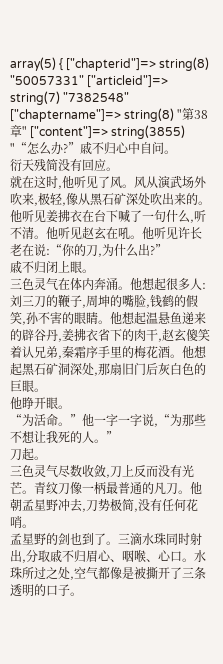array(5) { ["chapterid"]=> string(8) "50057331" ["articleid"]=> string(7) "7382548" ["chaptername"]=> string(8) "第38章" ["content"]=> string(3855) "“怎么办?”戚不归心中自问。
衍天残简没有回应。
就在这时,他听见了风。风从演武场外吹来,极轻,像从黑石矿深处吹出来的。他听见姜拂衣在台下喊了一句什么,听不清。他听见赵玄在吼。他听见许长老在说:“你的刀,为什么出?”
戚不归闭上眼。
三色灵气在体内奔涌。他想起很多人:刘三刀的鞭子,周坤的嘴脸,钱鹤的假笑,孙不害的眼睛。他想起温悬鱼递来的辟谷丹,姜拂衣省下的肉干,赵玄傻笑着认兄弟,秦霜序手里的梅花酒。他想起黑石矿洞深处,那扇旧门后灰白色的巨眼。
他睁开眼。
“为活命。”他一字一字说,“为那些不想让我死的人。”
刀起。
三色灵气尽数收敛,刀上反而没有光芒。青纹刀像一柄最普通的凡刀。他朝孟星野冲去,刀势极简,没有任何花哨。
孟星野的剑也到了。三滴水珠同时射出,分取戚不归眉心、咽喉、心口。水珠所过之处,空气都像是被撕开了三条透明的口子。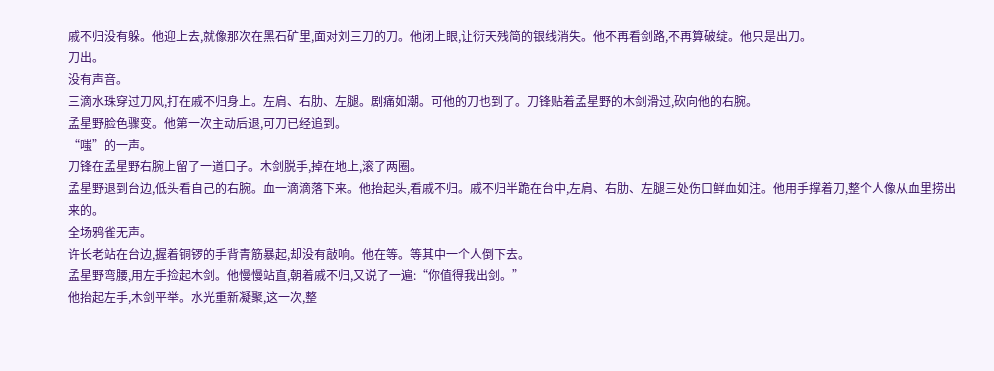戚不归没有躲。他迎上去,就像那次在黑石矿里,面对刘三刀的刀。他闭上眼,让衍天残简的银线消失。他不再看剑路,不再算破绽。他只是出刀。
刀出。
没有声音。
三滴水珠穿过刀风,打在戚不归身上。左肩、右肋、左腿。剧痛如潮。可他的刀也到了。刀锋贴着孟星野的木剑滑过,砍向他的右腕。
孟星野脸色骤变。他第一次主动后退,可刀已经追到。
“嗤”的一声。
刀锋在孟星野右腕上留了一道口子。木剑脱手,掉在地上,滚了两圈。
孟星野退到台边,低头看自己的右腕。血一滴滴落下来。他抬起头,看戚不归。戚不归半跪在台中,左肩、右肋、左腿三处伤口鲜血如注。他用手撑着刀,整个人像从血里捞出来的。
全场鸦雀无声。
许长老站在台边,握着铜锣的手背青筋暴起,却没有敲响。他在等。等其中一个人倒下去。
孟星野弯腰,用左手捡起木剑。他慢慢站直,朝着戚不归,又说了一遍:“你值得我出剑。”
他抬起左手,木剑平举。水光重新凝聚,这一次,整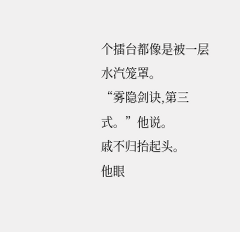个擂台都像是被一层水汽笼罩。
“雾隐剑诀,第三式。”他说。
戚不归抬起头。
他眼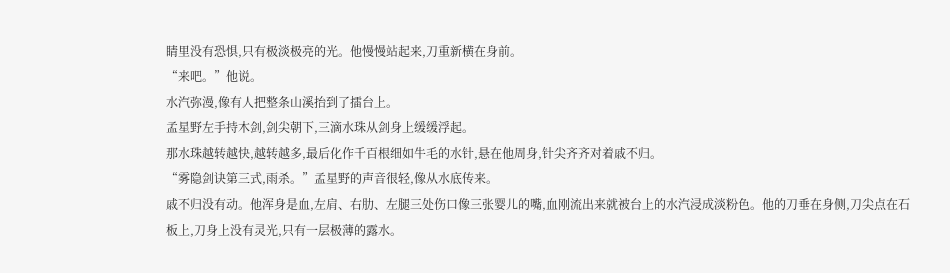睛里没有恐惧,只有极淡极亮的光。他慢慢站起来,刀重新横在身前。
“来吧。”他说。
水汽弥漫,像有人把整条山溪抬到了擂台上。
孟星野左手持木剑,剑尖朝下,三滴水珠从剑身上缓缓浮起。
那水珠越转越快,越转越多,最后化作千百根细如牛毛的水针,悬在他周身,针尖齐齐对着戚不归。
“雾隐剑诀第三式,雨杀。”孟星野的声音很轻,像从水底传来。
戚不归没有动。他浑身是血,左肩、右肋、左腿三处伤口像三张婴儿的嘴,血刚流出来就被台上的水汽浸成淡粉色。他的刀垂在身侧,刀尖点在石板上,刀身上没有灵光,只有一层极薄的露水。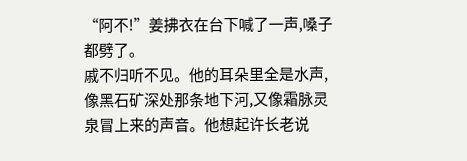“阿不!”姜拂衣在台下喊了一声,嗓子都劈了。
戚不归听不见。他的耳朵里全是水声,像黑石矿深处那条地下河,又像霜脉灵泉冒上来的声音。他想起许长老说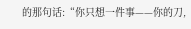的那句话:“你只想一件事——你的刀,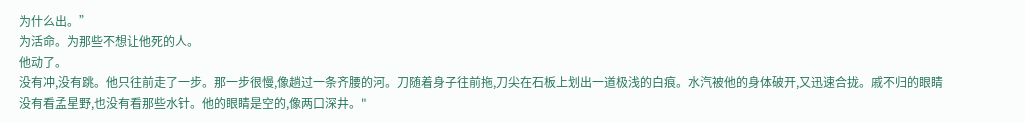为什么出。”
为活命。为那些不想让他死的人。
他动了。
没有冲,没有跳。他只往前走了一步。那一步很慢,像趟过一条齐腰的河。刀随着身子往前拖,刀尖在石板上划出一道极浅的白痕。水汽被他的身体破开,又迅速合拢。戚不归的眼睛没有看孟星野,也没有看那些水针。他的眼睛是空的,像两口深井。"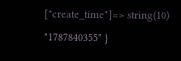["create_time"]=> string(10) "1787840355" }